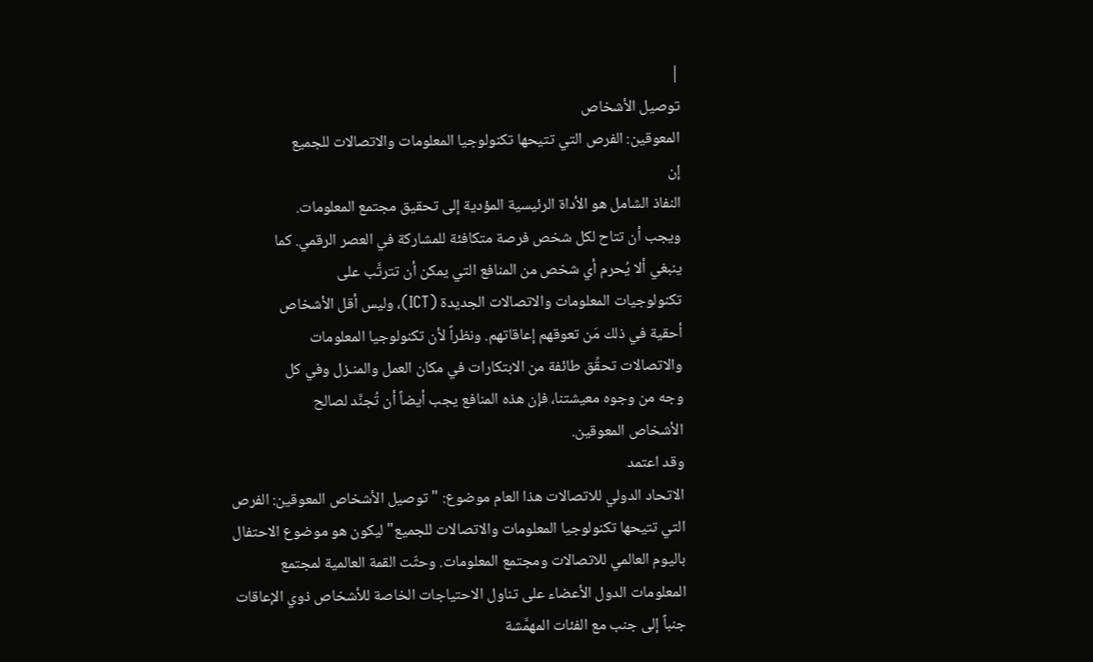|
توصيل الأشخاص
المعوقين: الفرص التي تتيحها تكنولوجيا المعلومات والاتصالات للجميع
إن
النفاذ الشامل هو الأداة الرئيسية المؤدية إلى تحقيق مجتمع المعلومات.
ويجب أن تتاح لكل شخص فرصة متكافئة للمشاركة في العصر الرقمي. كما
ينبغي ألا يُحرم أي شخص من المنافع التي يمكن أن تترتَّب على
تكنولوجيات المعلومات والاتصالات الجديدة (ICT)، وليس أقل الأشخاص
أحقية في ذلك مَن تعوقهم إعاقاتهم. ونظراً لأن تكنولوجيا المعلومات
والاتصالات تحقِّق طائفة من الابتكارات في مكان العمل والمنـزل وفي كل
وجه من وجوه معيشتنا، فإن هذه المنافع يجب أيضاً أن تُجنَّد لصالح
الأشخاص المعوقين.
وقد اعتمد
الاتحاد الدولي للاتصالات هذا العام موضوع: " توصيل الأشخاص المعوقين: الفرص
التي تتيحها تكنولوجيا المعلومات والاتصالات للجميع" ليكون هو موضوع الاحتفال
باليوم العالمي للاتصالات ومجتمع المعلومات. وحثّت القمة العالمية لمجتمع
المعلومات الدول الأعضاء على تناول الاحتياجات الخاصة للأشخاص ذوي الإعاقات
جنباً إلى جنب مع الفئات المهمَّشة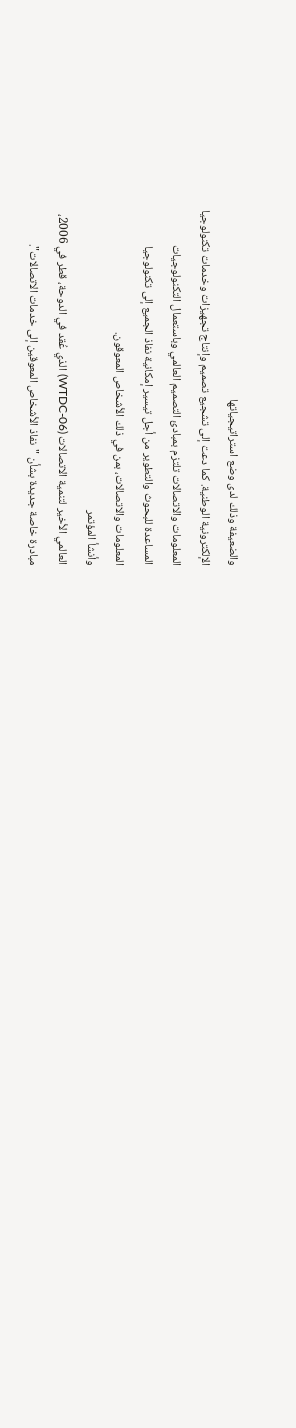والضعيفة وذلك لدى وضع استراتيجياتها
الإلكترونية الوطنية. كما دعت إلى تشجيع تصميم وإنتاج تجهيزات وخدمات تكنولوجيا
المعلومات والاتصالات تلتزم بمبادئ التصميم العالمي وباستعمال التكنولوجيات
المساعدة للبحوث والتطوير من أجل تيسير إمكانية نفاذ الجميع إلى تكنولوجيا
المعلومات والاتصالات، بمن في ذلك الأشخاص المعوقون.
وأنشأ المؤتمر
العالمي الأخير لتنمية الاتصالات (WTDC-06) الذي عُقد في الدوحة، قطر في 2006،
مبادرة خاصة جديدة بشأن "نفاذ الأشخاص المعوقين إلى خدمات الاتصالات".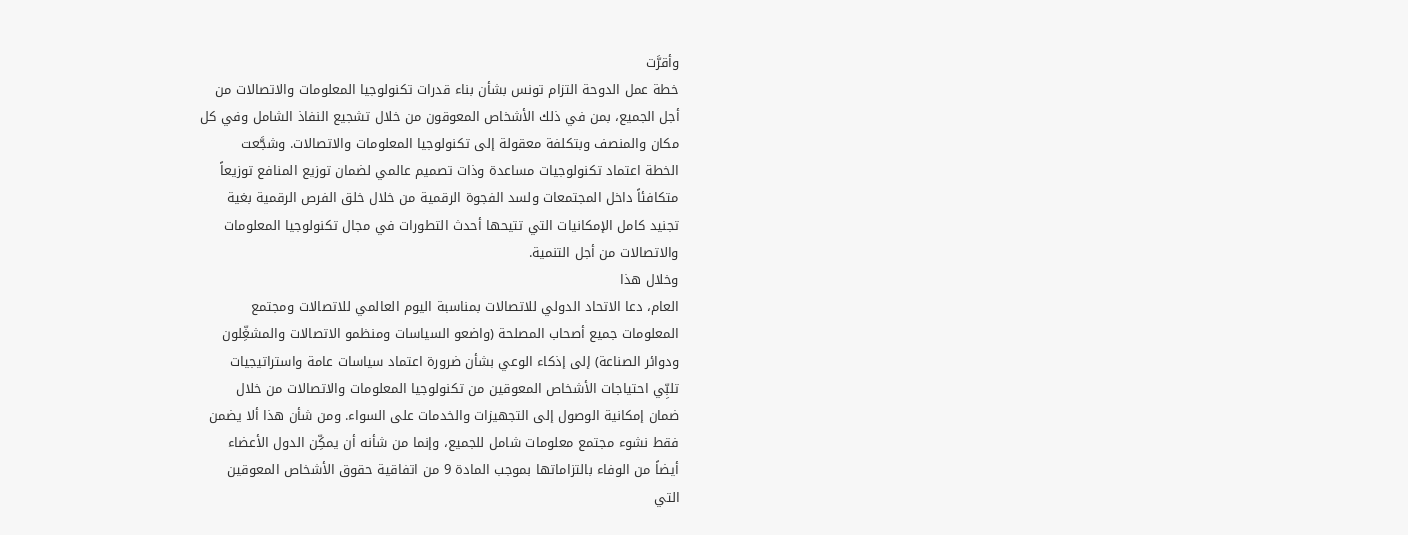وأقرَّت
خطة عمل الدوحة التزام تونس بشأن بناء قدرات تكنولوجيا المعلومات والاتصالات من
أجل الجميع، بمن في ذلك الأشخاص المعوقون من خلال تشجيع النفاذ الشامل وفي كل
مكان والمنصف وبتكلفة معقولة إلى تكنولوجيا المعلومات والاتصالات. وشجَّعت
الخطة اعتماد تكنولوجيات مساعدة وذات تصميم عالمي لضمان توزيع المنافع توزيعاً
متكافئاً داخل المجتمعات ولسد الفجوة الرقمية من خلال خلق الفرص الرقمية بغية
تجنيد كامل الإمكانيات التي تتيحها أحدث التطورات في مجال تكنولوجيا المعلومات
والاتصالات من أجل التنمية.
وخلال هذا
العام، دعا الاتحاد الدولي للاتصالات بمناسبة اليوم العالمي للاتصالات ومجتمع
المعلومات جميع أصحاب المصلحة (واضعو السياسات ومنظمو الاتصالات والمشغِّلون
ودوائر الصناعة) إلى إذكاء الوعي بشأن ضرورة اعتماد سياسات عامة واستراتيجيات
تلبِّي احتياجات الأشخاص المعوقين من تكنولوجيا المعلومات والاتصالات من خلال
ضمان إمكانية الوصول إلى التجهيزات والخدمات على السواء. ومن شأن هذا ألا يضمن
فقط نشوء مجتمع معلومات شامل للجميع، وإنما من شأنه أن يمكِّن الدول الأعضاء
أيضاً من الوفاء بالتزاماتها بموجب المادة 9 من اتفاقية حقوق الأشخاص المعوقين
التي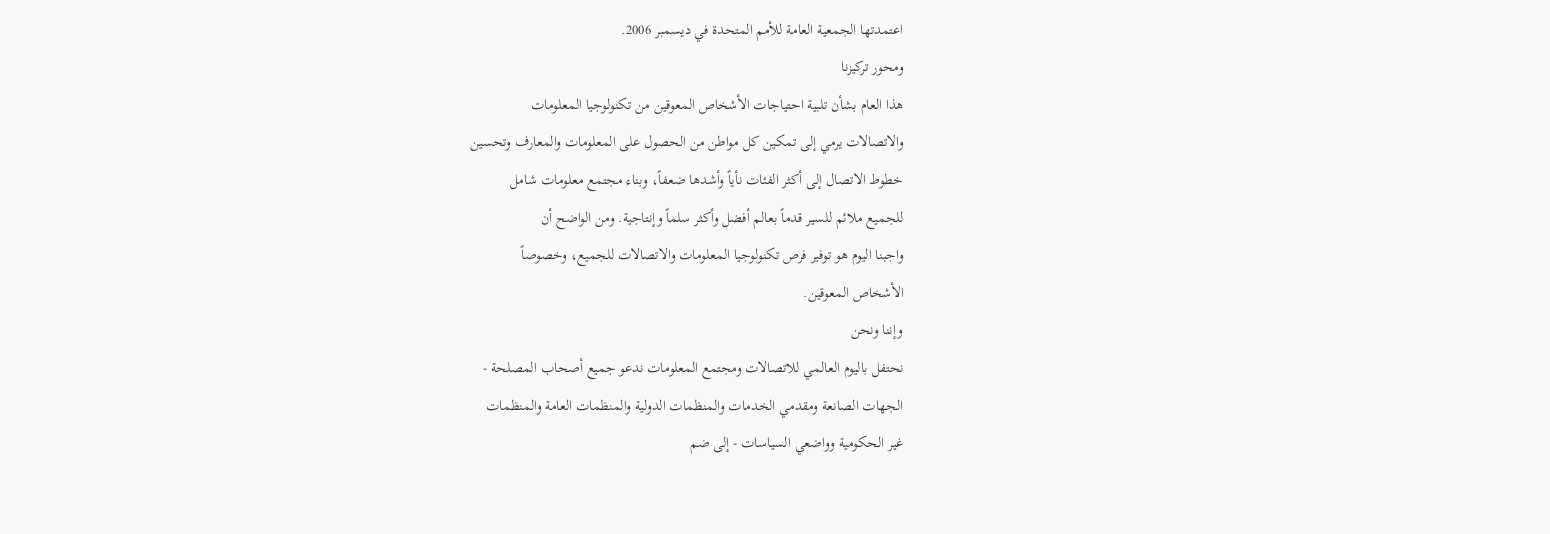اعتمدتها الجمعية العامة للأمم المتحدة في ديسمبر 2006.
ومحور تركيزنا
هذا العام بشأن تلبية احتياجات الأشخاص المعوقين من تكنولوجيا المعلومات
والاتصالات يرمي إلى تمكين كل مواطن من الحصول على المعلومات والمعارف وتحسين
خطوط الاتصال إلى أكثر الفئات نأياً وأشدها ضعفاً، وبناء مجتمع معلومات شامل
للجميع ملائم للسير قدماً بعالم أفضل وأكثر سلماً وإنتاجية. ومن الواضح أن
واجبنا اليوم هو توفير فرص تكنولوجيا المعلومات والاتصالات للجميع، وخصوصاً
الأشخاص المعوقين.
وإننا ونحن
نحتفل باليوم العالمي للاتصالات ومجتمع المعلومات ندعو جميع أصحاب المصلحة -
الجهات الصانعة ومقدمي الخدمات والمنظمات الدولية والمنظمات العامة والمنظمات
غير الحكومية وواضعي السياسات - إلى ضم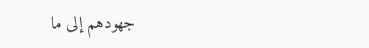جهودهم إلى ما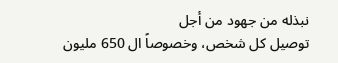نبذله من جهود من أجل
توصيل كل شخص، وخصوصاً ال 650 مليون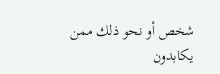شخص أو نحو ذلك ممن يكابدون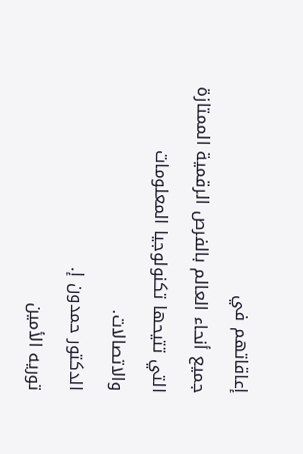إعاقاتهم في
جميع أنحاء العالم بالفرص الرقمية الممتازة التي تتيحها تكنولوجيا المعلومات
والاتصالات.
الدكتور حمدون إ.
توريه الأمين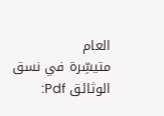العام
متيسِّرة في نسق
الوثائق Pdf: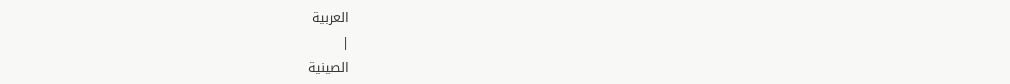العربية
|
الصينية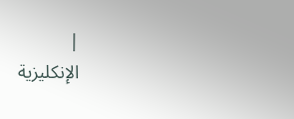|
الإنكليزية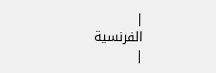|
الفرنسية
|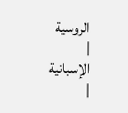الروسية
|
الإسبانية
|